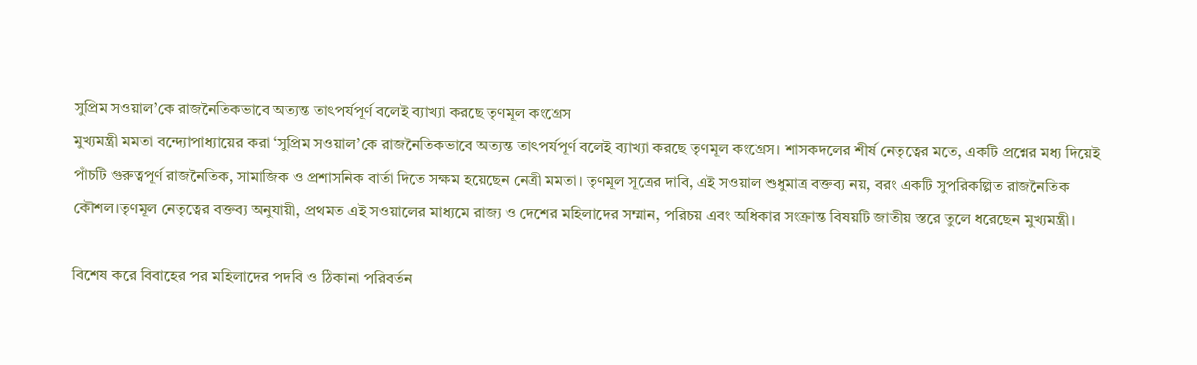সুপ্রিম সওয়াল’কে রাজনৈতিকভাবে অত্যন্ত তাৎপর্যপূর্ণ বলেই ব্যাখ্যা করছে তৃণমূল কংগ্রেস
মুখ্যমন্ত্রী মমতা বন্দ্যোপাধ্যায়ের করা ‘সুপ্রিম সওয়াল’কে রাজনৈতিকভাবে অত্যন্ত তাৎপর্যপূর্ণ বলেই ব্যাখ্যা করছে তৃণমূল কংগ্রেস। শাসকদলের শীর্ষ নেতৃত্বের মতে, একটি প্রশ্নের মধ্য দিয়েই পাঁচটি গুরুত্বপূর্ণ রাজনৈতিক, সামাজিক ও প্রশাসনিক বার্তা দিতে সক্ষম হয়েছেন নেত্রী মমতা। তৃণমূল সূত্রের দাবি, এই সওয়াল শুধুমাত্র বক্তব্য নয়, বরং একটি সুপরিকল্পিত রাজনৈতিক কৌশল।তৃণমূল নেতৃত্বের বক্তব্য অনুযায়ী, প্রথমত এই সওয়ালের মাধ্যমে রাজ্য ও দেশের মহিলাদের সম্মান, পরিচয় এবং অধিকার সংক্রান্ত বিষয়টি জাতীয় স্তরে তুলে ধরেছেন মুখ্যমন্ত্রী।

বিশেষ করে বিবাহের পর মহিলাদের পদবি ও ঠিকানা পরিবর্তন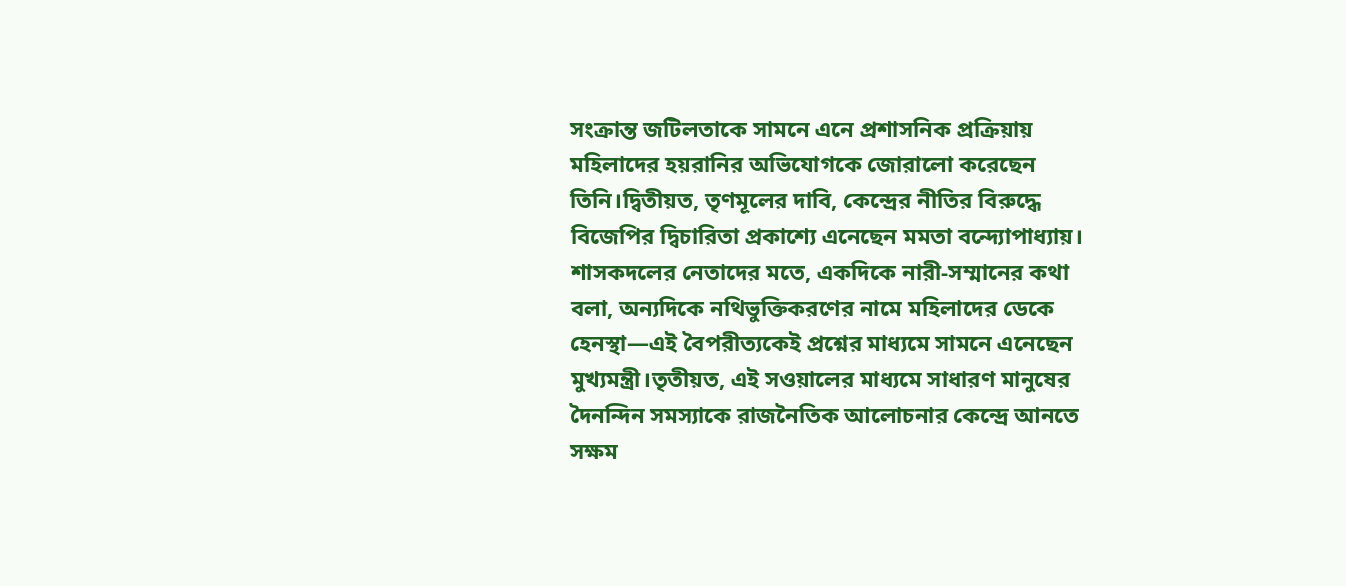সংক্রান্ত জটিলতাকে সামনে এনে প্রশাসনিক প্রক্রিয়ায় মহিলাদের হয়রানির অভিযোগকে জোরালো করেছেন তিনি।দ্বিতীয়ত, তৃণমূলের দাবি, কেন্দ্রের নীতির বিরুদ্ধে বিজেপির দ্বিচারিতা প্রকাশ্যে এনেছেন মমতা বন্দ্যোপাধ্যায়। শাসকদলের নেতাদের মতে, একদিকে নারী-সম্মানের কথা বলা, অন্যদিকে নথিভুক্তিকরণের নামে মহিলাদের ডেকে হেনস্থা—এই বৈপরীত্যকেই প্রশ্নের মাধ্যমে সামনে এনেছেন মুখ্যমন্ত্রী।তৃতীয়ত, এই সওয়ালের মাধ্যমে সাধারণ মানুষের দৈনন্দিন সমস্যাকে রাজনৈতিক আলোচনার কেন্দ্রে আনতে সক্ষম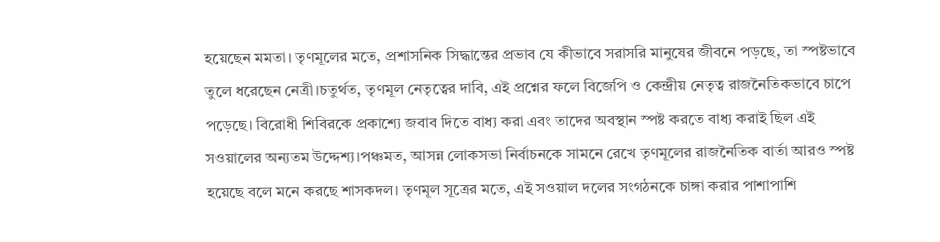হয়েছেন মমতা। তৃণমূলের মতে, প্রশাসনিক সিদ্ধান্তের প্রভাব যে কীভাবে সরাসরি মানুষের জীবনে পড়ছে, তা স্পষ্টভাবে তুলে ধরেছেন নেত্রী।চতুর্থত, তৃণমূল নেতৃত্বের দাবি, এই প্রশ্নের ফলে বিজেপি ও কেন্দ্রীয় নেতৃত্ব রাজনৈতিকভাবে চাপে পড়েছে। বিরোধী শিবিরকে প্রকাশ্যে জবাব দিতে বাধ্য করা এবং তাদের অবস্থান স্পষ্ট করতে বাধ্য করাই ছিল এই সওয়ালের অন্যতম উদ্দেশ্য।পঞ্চমত, আসন্ন লোকসভা নির্বাচনকে সামনে রেখে তৃণমূলের রাজনৈতিক বার্তা আরও স্পষ্ট হয়েছে বলে মনে করছে শাসকদল। তৃণমূল সূত্রের মতে, এই সওয়াল দলের সংগঠনকে চাঙ্গা করার পাশাপাশি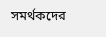সমর্থকদের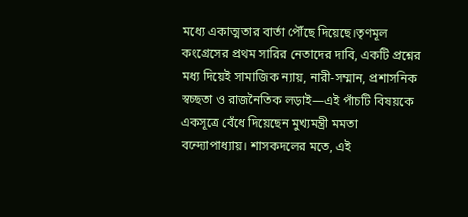মধ্যে একাত্মতার বার্তা পৌঁছে দিয়েছে।তৃণমূল কংগ্রেসের প্রথম সারির নেতাদের দাবি, একটি প্রশ্নের মধ্য দিয়েই সামাজিক ন্যায়, নারী-সম্মান, প্রশাসনিক স্বচ্ছতা ও রাজনৈতিক লড়াই—এই পাঁচটি বিষয়কে একসূত্রে বেঁধে দিয়েছেন মুখ্যমন্ত্রী মমতা বন্দ্যোপাধ্যায়। শাসকদলের মতে, এই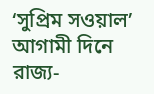‘সুপ্রিম সওয়াল’ আগামী দিনে রাজ্য-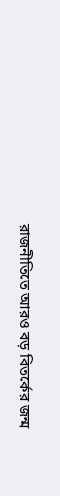রাজনীতিতে আরও বড় বিতর্কের জন্ম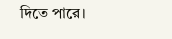দিতে পারে।